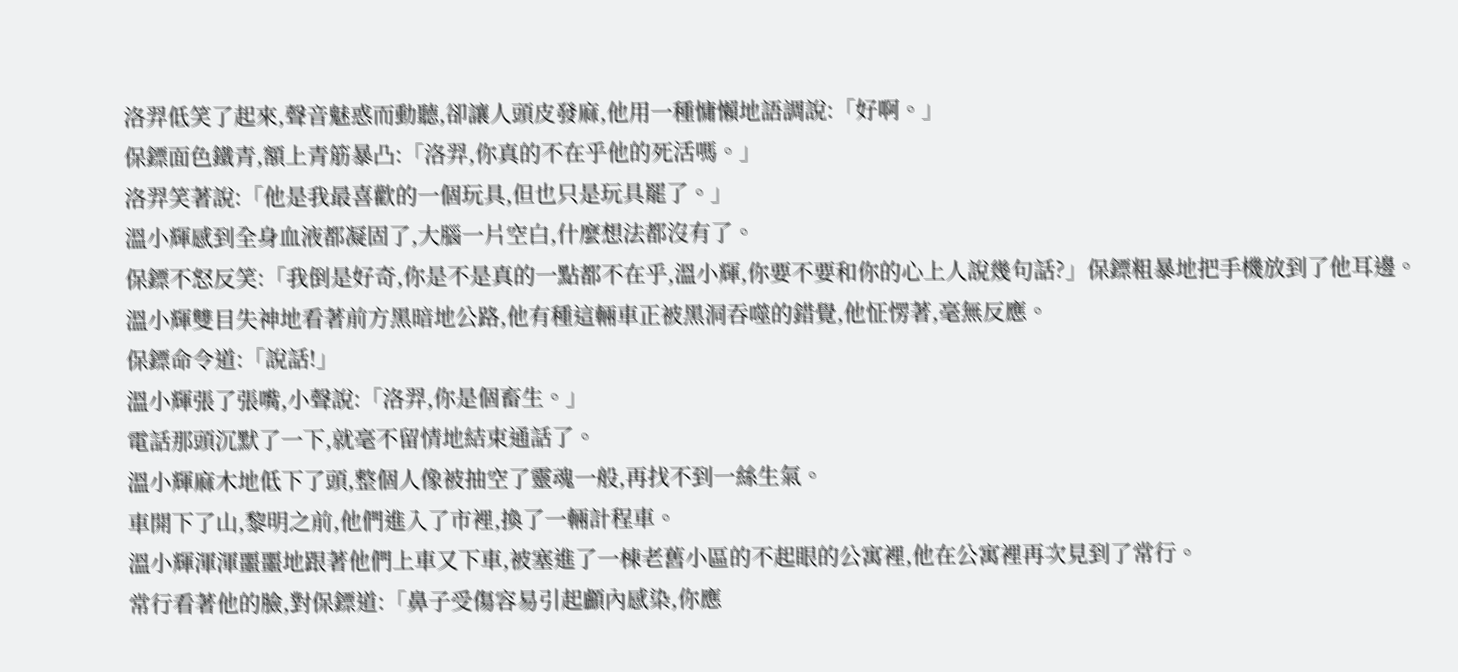洛羿低笑了起來,聲音魅惑而動聽,卻讓人頭皮發麻,他用一種慵懶地語調說:「好啊。」
保鏢面色鐵青,額上青筋暴凸:「洛羿,你真的不在乎他的死活嗎。」
洛羿笑著說:「他是我最喜歡的一個玩具,但也只是玩具罷了。」
溫小輝感到全身血液都凝固了,大腦一片空白,什麼想法都沒有了。
保鏢不怒反笑:「我倒是好奇,你是不是真的一點都不在乎,溫小輝,你要不要和你的心上人說幾句話?」保鏢粗暴地把手機放到了他耳邊。
溫小輝雙目失神地看著前方黑暗地公路,他有種這輛車正被黑洞吞噬的錯覺,他怔愣著,毫無反應。
保鏢命令道:「說話!」
溫小輝張了張嘴,小聲說:「洛羿,你是個畜生。」
電話那頭沉默了一下,就毫不留情地結束通話了。
溫小輝麻木地低下了頭,整個人像被抽空了靈魂一般,再找不到一絲生氣。
車開下了山,黎明之前,他們進入了市裡,換了一輛計程車。
溫小輝渾渾噩噩地跟著他們上車又下車,被塞進了一棟老舊小區的不起眼的公寓裡,他在公寓裡再次見到了常行。
常行看著他的臉,對保鏢道:「鼻子受傷容易引起顱內感染,你應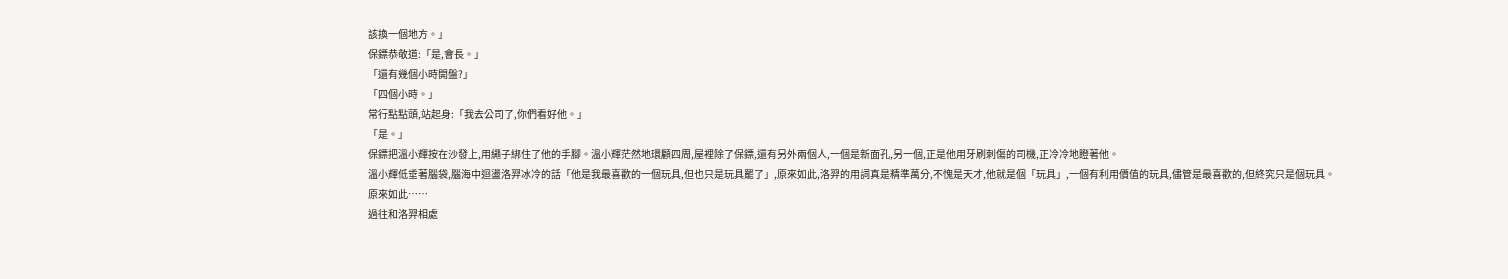該換一個地方。」
保鏢恭敬道:「是,會長。」
「還有幾個小時開盤?」
「四個小時。」
常行點點頭,站起身:「我去公司了,你們看好他。」
「是。」
保鏢把溫小輝按在沙發上,用繩子綁住了他的手腳。溫小輝茫然地環顧四周,屋裡除了保鏢,還有另外兩個人,一個是新面孔,另一個,正是他用牙刷刺傷的司機,正冷冷地瞪著他。
溫小輝低垂著腦袋,腦海中迴盪洛羿冰冷的話「他是我最喜歡的一個玩具,但也只是玩具罷了」,原來如此,洛羿的用詞真是精準萬分,不愧是天才,他就是個「玩具」,一個有利用價值的玩具,儘管是最喜歡的,但終究只是個玩具。
原來如此……
過往和洛羿相處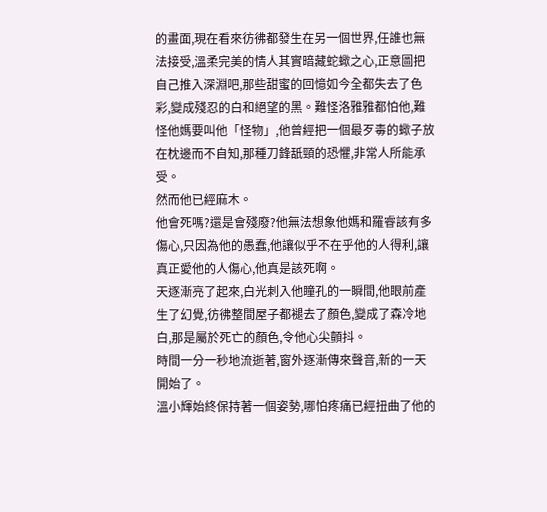的畫面,現在看來彷彿都發生在另一個世界,任誰也無法接受,溫柔完美的情人其實暗藏蛇蠍之心,正意圖把自己推入深淵吧,那些甜蜜的回憶如今全都失去了色彩,變成殘忍的白和絕望的黑。難怪洛雅雅都怕他,難怪他媽要叫他「怪物」,他曾經把一個最歹毒的蠍子放在枕邊而不自知,那種刀鋒舐頸的恐懼,非常人所能承受。
然而他已經麻木。
他會死嗎?還是會殘廢?他無法想象他媽和羅睿該有多傷心,只因為他的愚蠢,他讓似乎不在乎他的人得利,讓真正愛他的人傷心,他真是該死啊。
天逐漸亮了起來,白光刺入他瞳孔的一瞬間,他眼前產生了幻覺,彷彿整間屋子都褪去了顏色,變成了森冷地白,那是屬於死亡的顏色,令他心尖顫抖。
時間一分一秒地流逝著,窗外逐漸傳來聲音,新的一天開始了。
溫小輝始終保持著一個姿勢,哪怕疼痛已經扭曲了他的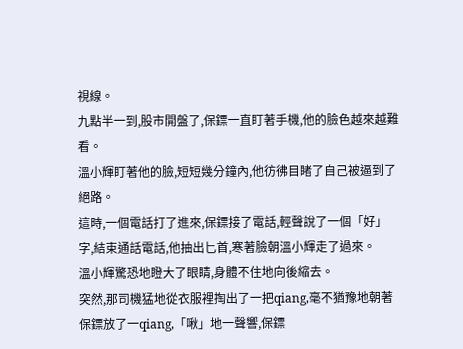視線。
九點半一到,股市開盤了,保鏢一直盯著手機,他的臉色越來越難看。
溫小輝盯著他的臉,短短幾分鐘內,他彷彿目睹了自己被逼到了絕路。
這時,一個電話打了進來,保鏢接了電話,輕聲說了一個「好」字,結束通話電話,他抽出匕首,寒著臉朝溫小輝走了過來。
溫小輝驚恐地瞪大了眼睛,身體不住地向後縮去。
突然,那司機猛地從衣服裡掏出了一把qiang,毫不猶豫地朝著保鏢放了一qiang,「啾」地一聲響,保鏢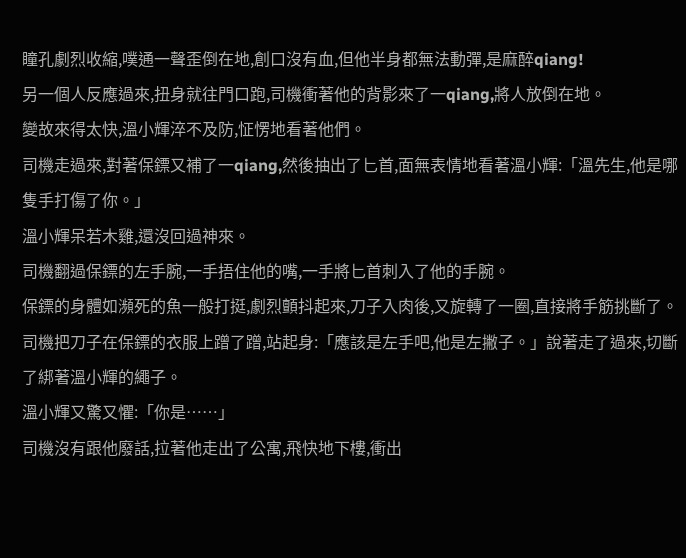瞳孔劇烈收縮,噗通一聲歪倒在地,創口沒有血,但他半身都無法動彈,是麻醉qiang!
另一個人反應過來,扭身就往門口跑,司機衝著他的背影來了一qiang,將人放倒在地。
變故來得太快,溫小輝淬不及防,怔愣地看著他們。
司機走過來,對著保鏢又補了一qiang,然後抽出了匕首,面無表情地看著溫小輝:「溫先生,他是哪隻手打傷了你。」
溫小輝呆若木雞,還沒回過神來。
司機翻過保鏢的左手腕,一手捂住他的嘴,一手將匕首刺入了他的手腕。
保鏢的身體如瀕死的魚一般打挺,劇烈顫抖起來,刀子入肉後,又旋轉了一圈,直接將手筋挑斷了。
司機把刀子在保鏢的衣服上蹭了蹭,站起身:「應該是左手吧,他是左撇子。」說著走了過來,切斷了綁著溫小輝的繩子。
溫小輝又驚又懼:「你是……」
司機沒有跟他廢話,拉著他走出了公寓,飛快地下樓,衝出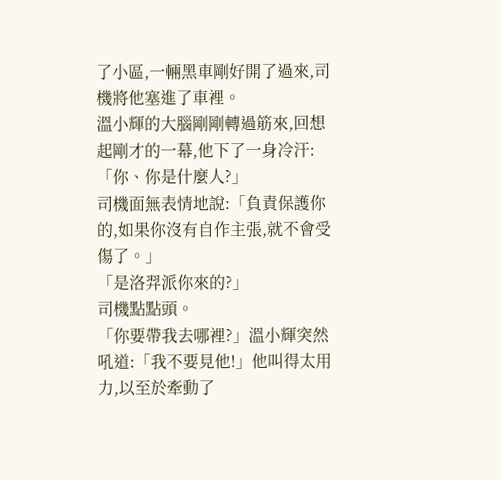了小區,一輛黑車剛好開了過來,司機將他塞進了車裡。
溫小輝的大腦剛剛轉過筋來,回想起剛才的一幕,他下了一身冷汗:「你、你是什麼人?」
司機面無表情地說:「負責保護你的,如果你沒有自作主張,就不會受傷了。」
「是洛羿派你來的?」
司機點點頭。
「你要帶我去哪裡?」溫小輝突然吼道:「我不要見他!」他叫得太用力,以至於牽動了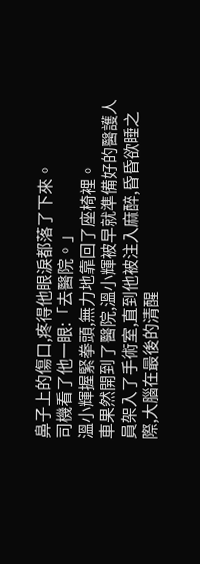鼻子上的傷口,疼得他眼淚都落了下來。
司機看了他一眼:「去醫院。」
溫小輝握緊拳頭,無力地靠回了座椅裡。
車果然開到了醫院,溫小輝被早就準備好的醫護人員架入了手術室,直到他被注入麻醉,昏昏欲睡之際,大腦在最後的清醒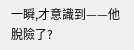一瞬,才意識到——他脫險了?